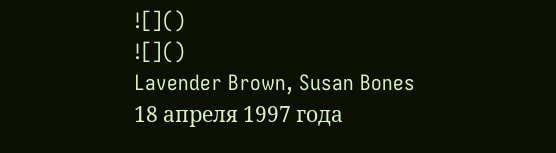![]()
![]()
Lavender Brown, Susan Bones
18 апреля 1997 года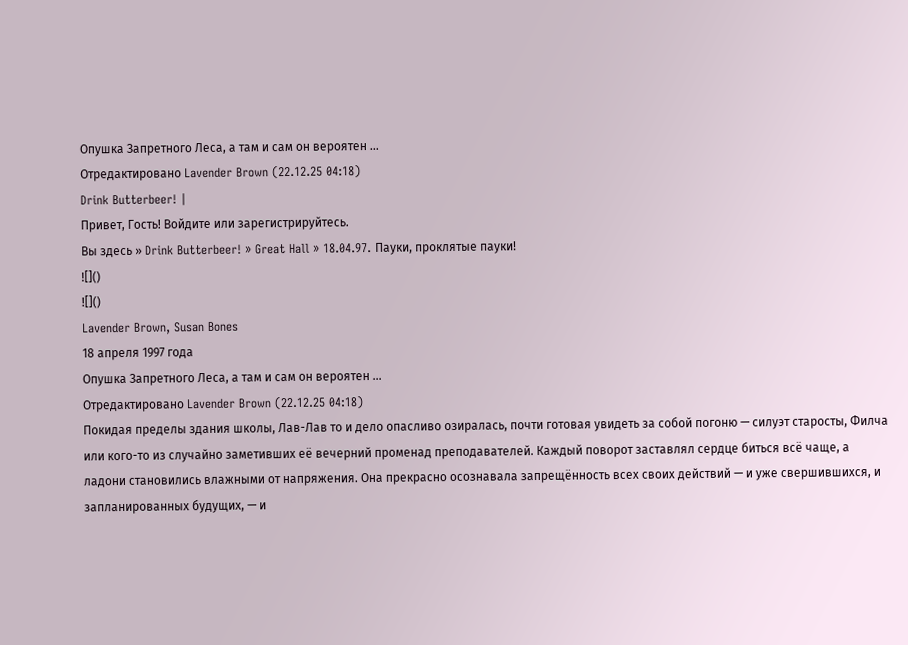Опушка Запретного Леса, а там и сам он вероятен ...
Отредактировано Lavender Brown (22.12.25 04:18)
Drink Butterbeer! |
Привет, Гость! Войдите или зарегистрируйтесь.
Вы здесь » Drink Butterbeer! » Great Hall » 18.04.97. Пауки, проклятые пауки!
![]()
![]()
Lavender Brown, Susan Bones
18 апреля 1997 года
Опушка Запретного Леса, а там и сам он вероятен ...
Отредактировано Lavender Brown (22.12.25 04:18)
Покидая пределы здания школы, Лав-Лав то и дело опасливо озиралась, почти готовая увидеть за собой погоню — силуэт старосты, Филча или кого-то из случайно заметивших её вечерний променад преподавателей. Каждый поворот заставлял сердце биться всё чаще, а ладони становились влажными от напряжения. Она прекрасно осознавала запрещённость всех своих действий — и уже свершившихся, и запланированных будущих, — и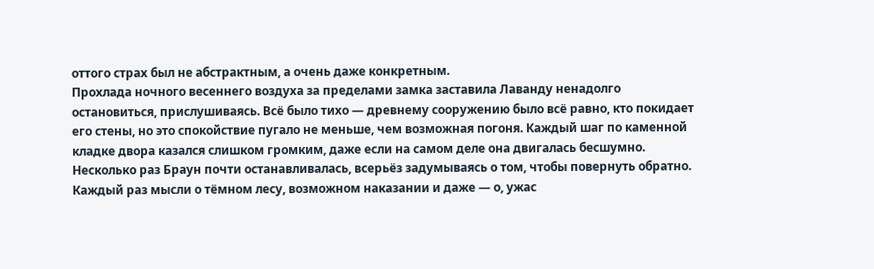оттого страх был не абстрактным, а очень даже конкретным.
Прохлада ночного весеннего воздуха за пределами замка заставила Лаванду ненадолго остановиться, прислушиваясь. Всё было тихо — древнему сооружению было всё равно, кто покидает его стены, но это спокойствие пугало не меньше, чем возможная погоня. Каждый шаг по каменной кладке двора казался слишком громким, даже если на самом деле она двигалась бесшумно.
Несколько раз Браун почти останавливалась, всерьёз задумываясь о том, чтобы повернуть обратно. Каждый раз мысли о тёмном лесу, возможном наказании и даже — о, ужас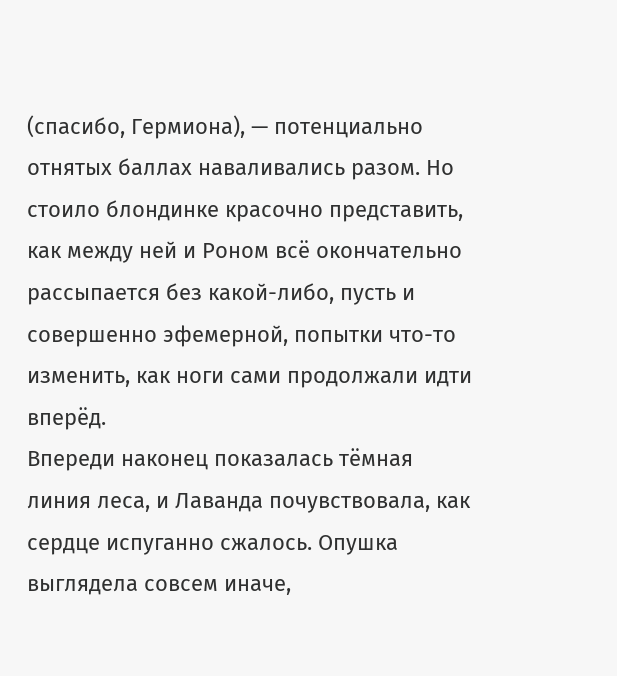(спасибо, Гермиона), — потенциально отнятых баллах наваливались разом. Но стоило блондинке красочно представить, как между ней и Роном всё окончательно рассыпается без какой-либо, пусть и совершенно эфемерной, попытки что-то изменить, как ноги сами продолжали идти вперёд.
Впереди наконец показалась тёмная линия леса, и Лаванда почувствовала, как сердце испуганно сжалось. Опушка выглядела совсем иначе,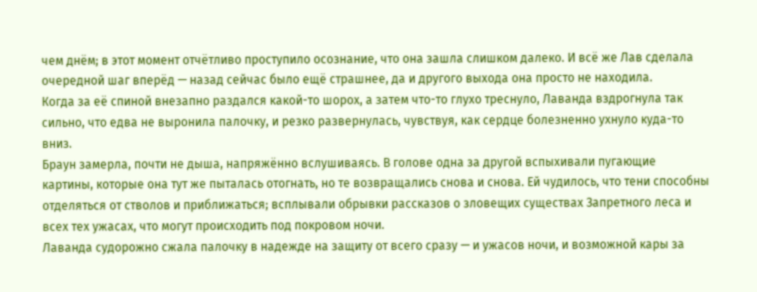чем днём; в этот момент отчётливо проступило осознание, что она зашла слишком далеко. И всё же Лав сделала очередной шаг вперёд — назад сейчас было ещё страшнее, да и другого выхода она просто не находила.
Когда за её спиной внезапно раздался какой-то шорох, а затем что-то глухо треснуло, Лаванда вздрогнула так сильно, что едва не выронила палочку, и резко развернулась, чувствуя, как сердце болезненно ухнуло куда-то вниз.
Браун замерла, почти не дыша, напряжённо вслушиваясь. В голове одна за другой вспыхивали пугающие картины, которые она тут же пыталась отогнать, но те возвращались снова и снова. Ей чудилось, что тени способны отделяться от стволов и приближаться; всплывали обрывки рассказов о зловещих существах Запретного леса и всех тех ужасах, что могут происходить под покровом ночи.
Лаванда судорожно сжала палочку в надежде на защиту от всего сразу — и ужасов ночи, и возможной кары за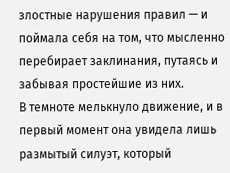злостные нарушения правил — и поймала себя на том, что мысленно перебирает заклинания, путаясь и забывая простейшие из них.
В темноте мелькнуло движение, и в первый момент она увидела лишь размытый силуэт, который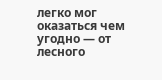легко мог оказаться чем угодно — от лесного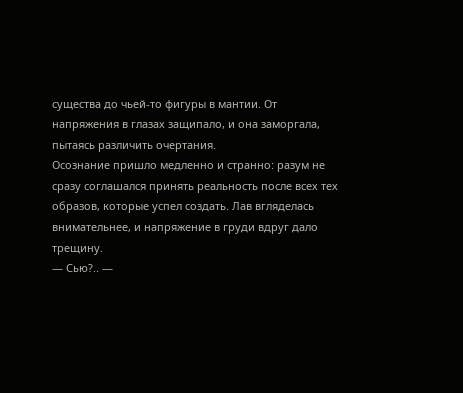существа до чьей-то фигуры в мантии. От напряжения в глазах защипало, и она заморгала, пытаясь различить очертания.
Осознание пришло медленно и странно: разум не сразу соглашался принять реальность после всех тех образов, которые успел создать. Лав вгляделась внимательнее, и напряжение в груди вдруг дало трещину.
— Сью?.. —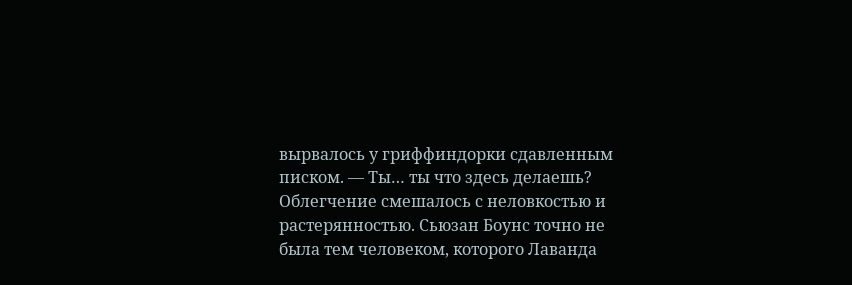вырвалось у гриффиндорки сдавленным писком. — Ты… ты что здесь делаешь?
Облегчение смешалось с неловкостью и растерянностью. Сьюзан Боунс точно не была тем человеком, которого Лаванда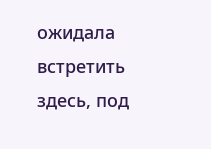ожидала встретить здесь, под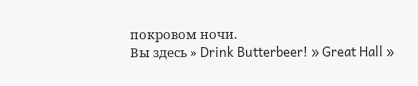покровом ночи.
Вы здесь » Drink Butterbeer! » Great Hall »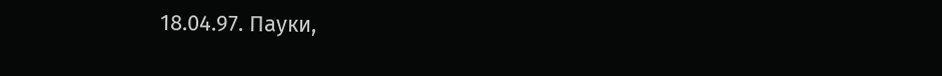18.04.97. Пауки,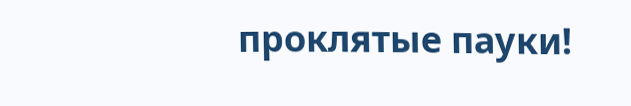проклятые пауки!